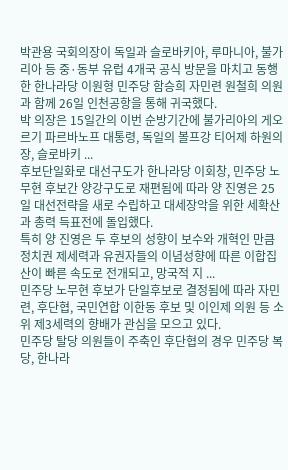박관용 국회의장이 독일과 슬로바키아, 루마니아, 불가리아 등 중·동부 유럽 4개국 공식 방문을 마치고 동행한 한나라당 이원형 민주당 함승희 자민련 원철희 의원과 함께 26일 인천공항을 통해 귀국했다.
박 의장은 15일간의 이번 순방기간에 불가리아의 게오르기 파르바노프 대통령, 독일의 볼프강 티어제 하원의장, 슬로바키 ...
후보단일화로 대선구도가 한나라당 이회창, 민주당 노무현 후보간 양강구도로 재편됨에 따라 양 진영은 25일 대선전략을 새로 수립하고 대세장악을 위한 세확산과 총력 득표전에 돌입했다.
특히 양 진영은 두 후보의 성향이 보수와 개혁인 만큼 정치권 제세력과 유권자들의 이념성향에 따른 이합집산이 빠른 속도로 전개되고, 망국적 지 ...
민주당 노무현 후보가 단일후보로 결정됨에 따라 자민련, 후단협, 국민연합 이한동 후보 및 이인제 의원 등 소위 제3세력의 향배가 관심을 모으고 있다.
민주당 탈당 의원들이 주축인 후단협의 경우 민주당 복당, 한나라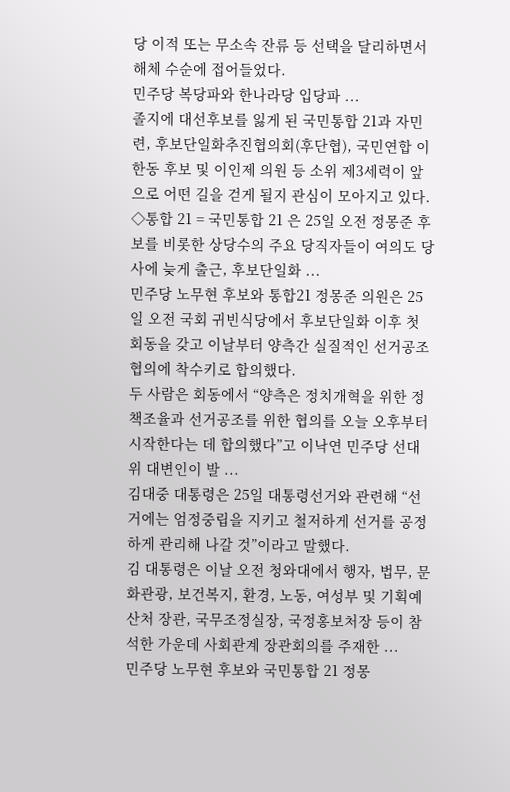당 이적 또는 무소속 잔류 등 선택을 달리하면서 해체 수순에 접어들었다.
민주당 복당파와 한나라당 입당파 ...
졸지에 대선후보를 잃게 된 국민통합 21과 자민련, 후보단일화추진협의회(후단협), 국민연합 이한동 후보 및 이인제 의원 등 소위 제3세력이 앞으로 어떤 길을 걷게 될지 관심이 모아지고 있다.
◇통합 21 = 국민통합 21 은 25일 오전 정몽준 후보를 비롯한 상당수의 주요 당직자들이 여의도 당사에 늦게 출근, 후보단일화 ...
민주당 노무현 후보와 통합21 정몽준 의원은 25일 오전 국회 귀빈식당에서 후보단일화 이후 첫 회동을 갖고 이날부터 양측간 실질적인 선거공조 협의에 착수키로 합의했다.
두 사람은 회동에서 “양측은 정치개혁을 위한 정책조율과 선거공조를 위한 협의를 오늘 오후부터 시작한다는 데 합의했다”고 이낙연 민주당 선대위 대변인이 발 ...
김대중 대통령은 25일 대통령선거와 관련해 “선거에는 엄정중립을 지키고 철저하게 선거를 공정하게 관리해 나갈 것”이라고 말했다.
김 대통령은 이날 오전 청와대에서 행자, 법무, 문화관광, 보건복지, 환경, 노동, 여성부 및 기획예산처 장관, 국무조정실장, 국정홍보처장 등이 참석한 가운데 사회관계 장관회의를 주재한 ...
민주당 노무현 후보와 국민통합 21 정몽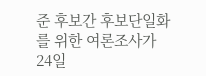준 후보간 후보단일화를 위한 여론조사가 24일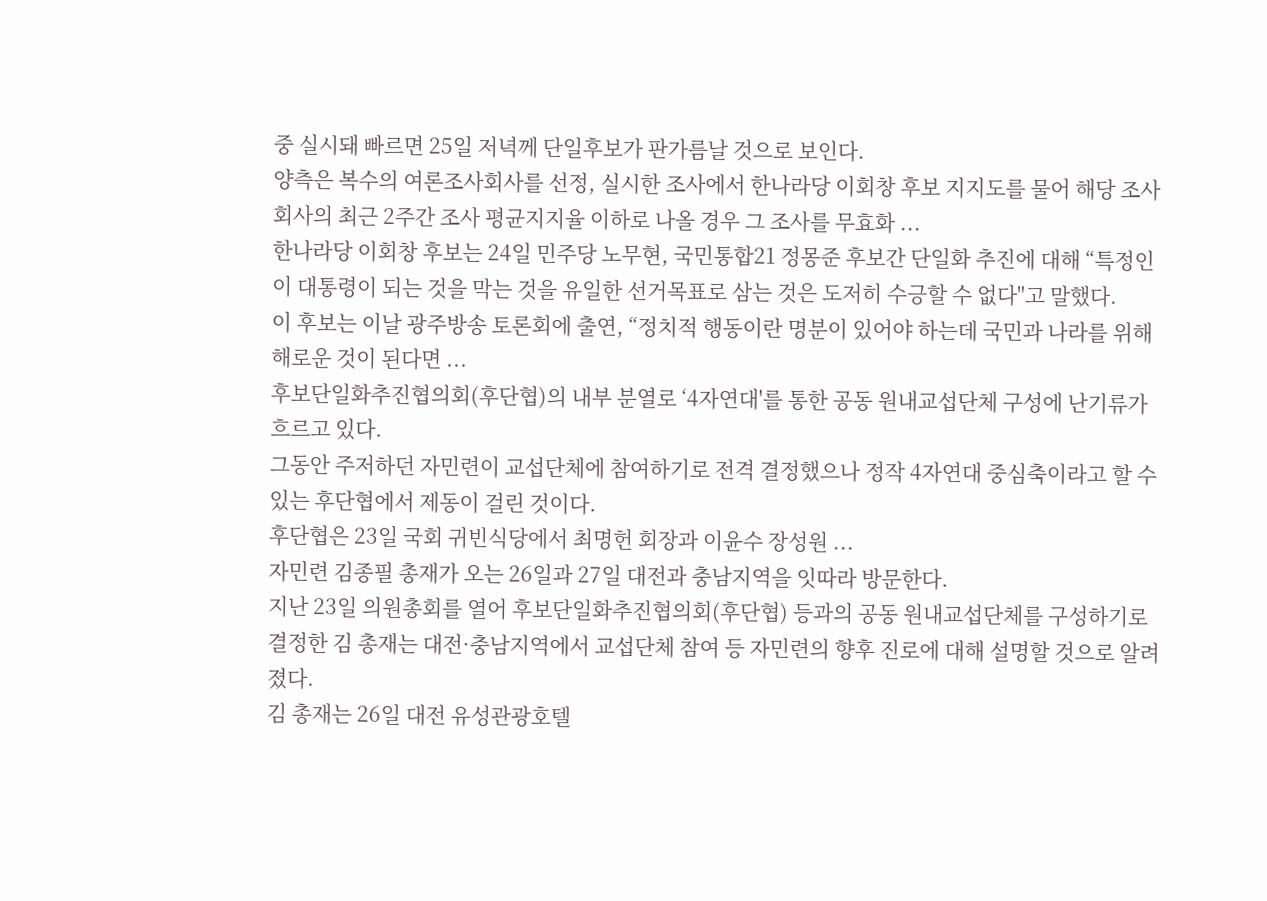중 실시돼 빠르면 25일 저녁께 단일후보가 판가름날 것으로 보인다.
양측은 복수의 여론조사회사를 선정, 실시한 조사에서 한나라당 이회창 후보 지지도를 물어 해당 조사회사의 최근 2주간 조사 평균지지율 이하로 나올 경우 그 조사를 무효화 ...
한나라당 이회창 후보는 24일 민주당 노무현, 국민통합21 정몽준 후보간 단일화 추진에 대해 “특정인이 대통령이 되는 것을 막는 것을 유일한 선거목표로 삼는 것은 도저히 수긍할 수 없다"고 말했다.
이 후보는 이날 광주방송 토론회에 출연, “정치적 행동이란 명분이 있어야 하는데 국민과 나라를 위해 해로운 것이 된다면 ...
후보단일화추진협의회(후단협)의 내부 분열로 ‘4자연대'를 통한 공동 원내교섭단체 구성에 난기류가 흐르고 있다.
그동안 주저하던 자민련이 교섭단체에 참여하기로 전격 결정했으나 정작 4자연대 중심축이라고 할 수 있는 후단협에서 제동이 걸린 것이다.
후단협은 23일 국회 귀빈식당에서 최명헌 회장과 이윤수 장성원 ...
자민련 김종필 총재가 오는 26일과 27일 대전과 충남지역을 잇따라 방문한다.
지난 23일 의원총회를 열어 후보단일화추진협의회(후단협) 등과의 공동 원내교섭단체를 구성하기로 결정한 김 총재는 대전·충남지역에서 교섭단체 참여 등 자민련의 향후 진로에 대해 설명할 것으로 알려졌다.
김 총재는 26일 대전 유성관광호텔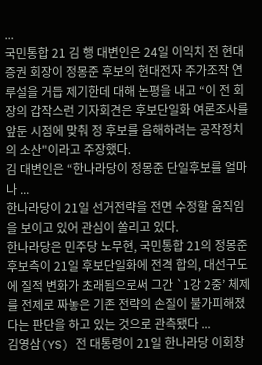...
국민통합 21 김 행 대변인은 24일 이익치 전 현대증권 회장이 정몽준 후보의 현대전자 주가조작 연루설을 거듭 제기한데 대해 논평을 내고 “이 전 회장의 갑작스런 기자회견은 후보단일화 여론조사를 앞둔 시점에 맞춰 정 후보를 음해하려는 공작정치의 소산"이라고 주장했다.
김 대변인은 “한나라당이 정몽준 단일후보를 얼마나 ...
한나라당이 21일 선거전략을 전면 수정할 움직임을 보이고 있어 관심이 쏠리고 있다.
한나라당은 민주당 노무현, 국민통합 21의 정몽준 후보측이 21일 후보단일화에 전격 합의, 대선구도에 질적 변화가 초래됨으로써 그간 `1강 2중’ 체제를 전제로 짜놓은 기존 전략의 손질이 불가피해졌다는 판단을 하고 있는 것으로 관측됐다 ...
김영삼(YS) 전 대통령이 21일 한나라당 이회창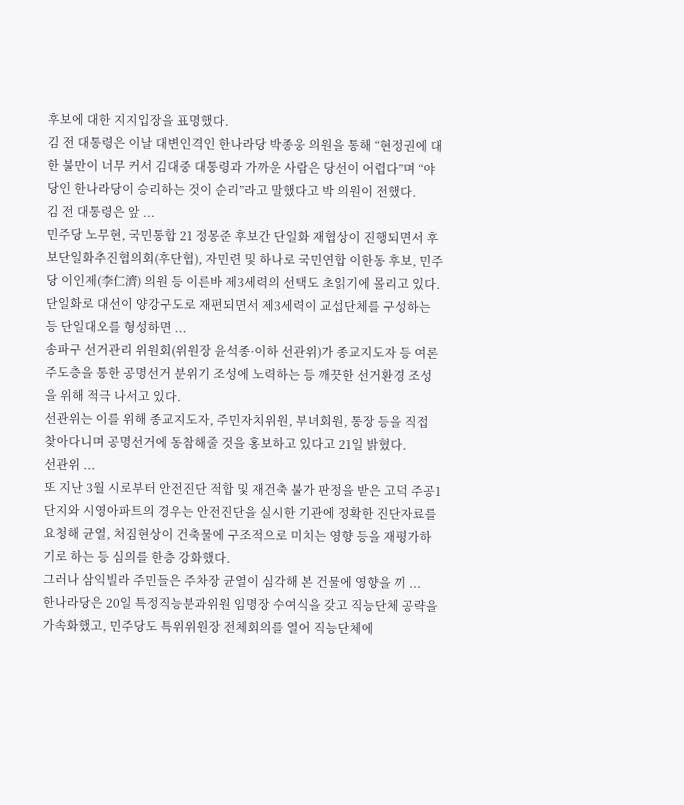후보에 대한 지지입장을 표명했다.
김 전 대통령은 이날 대변인격인 한나라당 박종웅 의원을 통해 “현정권에 대한 불만이 너무 커서 김대중 대통령과 가까운 사람은 당선이 어렵다”며 “야당인 한나라당이 승리하는 것이 순리”라고 말했다고 박 의원이 전했다.
김 전 대통령은 앞 ...
민주당 노무현, 국민통합 21 정몽준 후보간 단일화 재협상이 진행되면서 후보단일화추진협의회(후단협), 자민련 및 하나로 국민연합 이한동 후보, 민주당 이인제(李仁濟) 의원 등 이른바 제3세력의 선택도 초읽기에 몰리고 있다.
단일화로 대선이 양강구도로 재편되면서 제3세력이 교섭단체를 구성하는 등 단일대오를 형성하면 ...
송파구 선거관리 위원회(위원장 윤석종·이하 선관위)가 종교지도자 등 여론주도층을 통한 공명선거 분위기 조성에 노력하는 등 깨끗한 선거환경 조성을 위해 적극 나서고 있다.
선관위는 이를 위해 종교지도자, 주민자치위원, 부녀회원, 통장 등을 직접 찾아다니며 공명선거에 동참해줄 것을 홍보하고 있다고 21일 밝혔다.
선관위 ...
또 지난 3월 시로부터 안전진단 적합 및 재건축 불가 판정을 받은 고덕 주공1단지와 시영아파트의 경우는 안전진단을 실시한 기관에 정확한 진단자료를 요청해 균열, 처짐현상이 건축물에 구조적으로 미치는 영향 등을 재평가하기로 하는 등 심의를 한층 강화했다.
그러나 삼익빌라 주민들은 주차장 균열이 심각해 본 건물에 영향을 끼 ...
한나라당은 20일 특정직능분과위원 임명장 수여식을 갖고 직능단체 공략을 가속화했고, 민주당도 특위위원장 전체회의를 열어 직능단체에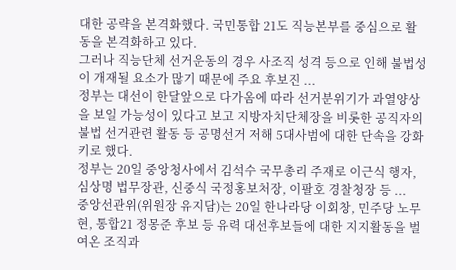대한 공략을 본격화했다. 국민통합 21도 직능본부를 중심으로 활동을 본격화하고 있다.
그러나 직능단체 선거운동의 경우 사조직 성격 등으로 인해 불법성이 개재될 요소가 많기 때문에 주요 후보진 ...
정부는 대선이 한달앞으로 다가옴에 따라 선거분위기가 과열양상을 보일 가능성이 있다고 보고 지방자치단체장을 비롯한 공직자의 불법 선거관련 활동 등 공명선거 저해 5대사범에 대한 단속을 강화키로 했다.
정부는 20일 중앙청사에서 김석수 국무총리 주재로 이근식 행자, 심상명 법무장관, 신중식 국정홍보처장, 이팔호 경찰청장 등 ...
중앙선관위(위원장 유지담)는 20일 한나라당 이회창, 민주당 노무현, 통합21 정몽준 후보 등 유력 대선후보들에 대한 지지활동을 벌여온 조직과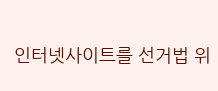인터넷사이트를 선거법 위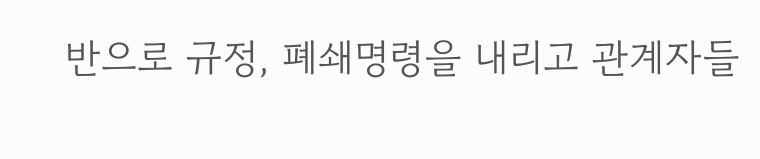반으로 규정, 폐쇄명령을 내리고 관계자들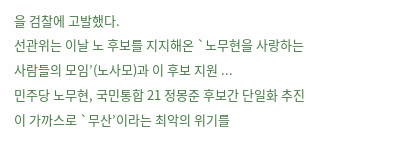을 검찰에 고발했다.
선관위는 이날 노 후보를 지지해온 `노무현을 사랑하는 사람들의 모임’(노사모)과 이 후보 지원 ...
민주당 노무현, 국민통합 21 정몽준 후보간 단일화 추진이 가까스로 `무산’이라는 최악의 위기를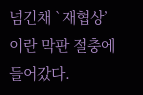넘긴채 `재협상’이란 막판 절충에 들어갔다.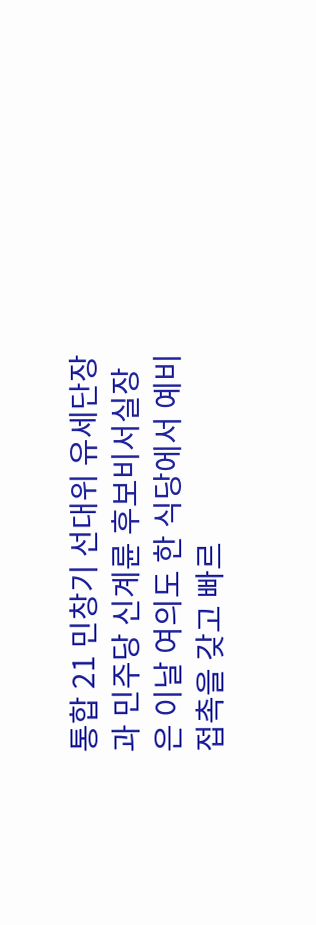통합 21 민창기 선대위 유세단장과 민주당 신계륜 후보비서실장은 이날 여의도 한 식당에서 예비접촉을 갖고 빠르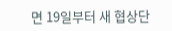면 19일부터 새 협상단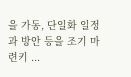을 가동, 단일화 일정과 방안 등을 조기 마련키 ...